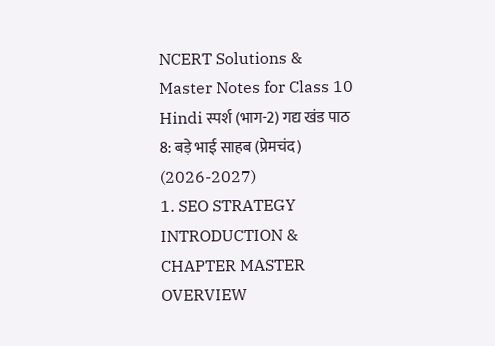NCERT Solutions & Master Notes for Class 10 Hindi स्पर्श (भाग-2) गद्य खंड पाठ 8: बड़े भाई साहब (प्रेमचंद) (2026-2027)
1. SEO STRATEGY INTRODUCTION & CHAPTER MASTER OVERVIEW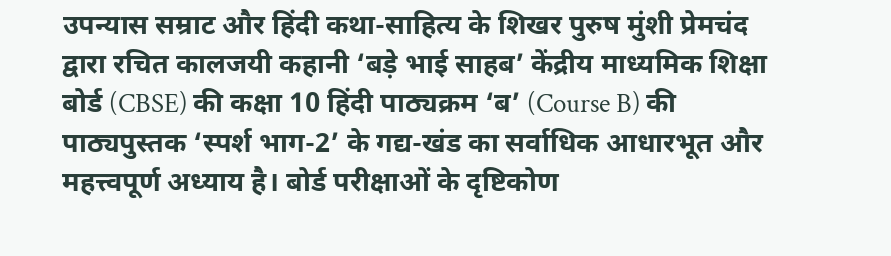उपन्यास सम्राट और हिंदी कथा-साहित्य के शिखर पुरुष मुंशी प्रेमचंद द्वारा रचित कालजयी कहानी ‘बड़े भाई साहब’ केंद्रीय माध्यमिक शिक्षा बोर्ड (CBSE) की कक्षा 10 हिंदी पाठ्यक्रम ‘ब’ (Course B) की पाठ्यपुस्तक ‘स्पर्श भाग-2’ के गद्य-खंड का सर्वाधिक आधारभूत और महत्त्वपूर्ण अध्याय है। बोर्ड परीक्षाओं के दृष्टिकोण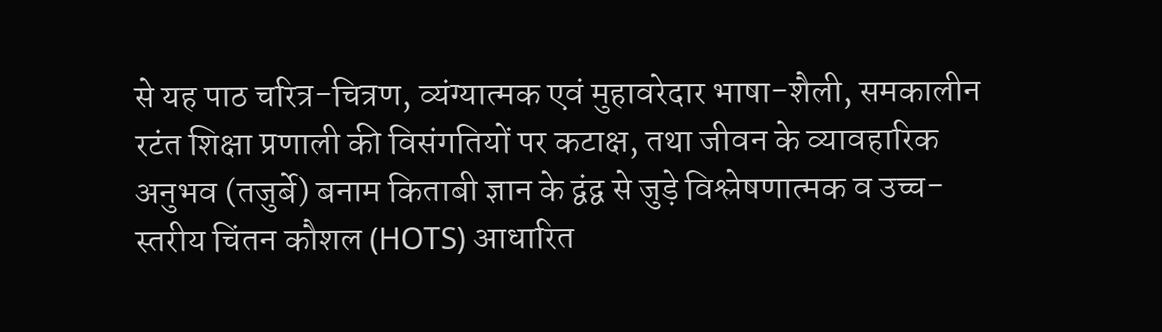से यह पाठ चरित्र-चित्रण, व्यंग्यात्मक एवं मुहावरेदार भाषा-शैली, समकालीन रटंत शिक्षा प्रणाली की विसंगतियों पर कटाक्ष, तथा जीवन के व्यावहारिक अनुभव (तजुर्बे) बनाम किताबी ज्ञान के द्वंद्व से जुड़े विश्लेषणात्मक व उच्च-स्तरीय चिंतन कौशल (HOTS) आधारित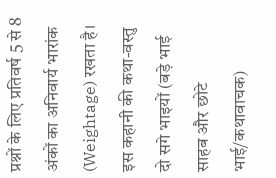प्रश्नों के लिए प्रतिवर्ष 5 से 8 अंकों का अनिवार्य भारांक (Weightage) रखता है।
इस कहानी की कथा-वस्तु दो सगे भाइयों (बड़े भाई साहब और छोटे भाई/कथावाचक)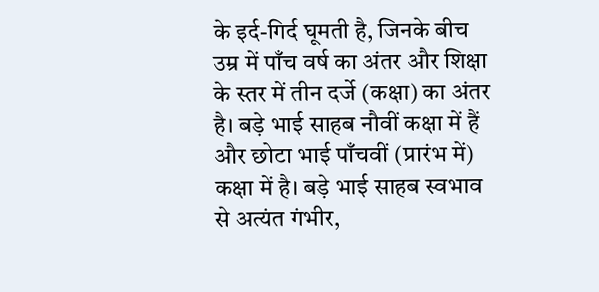के इर्द-गिर्द घूमती है, जिनके बीच उम्र में पाँच वर्ष का अंतर और शिक्षा के स्तर में तीन दर्जे (कक्षा) का अंतर है। बड़े भाई साहब नौवीं कक्षा में हैं और छोटा भाई पाँचवीं (प्रारंभ में) कक्षा में है। बड़े भाई साहब स्वभाव से अत्यंत गंभीर,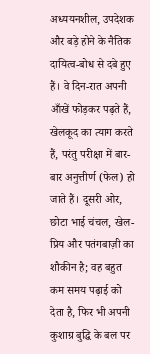अध्ययनशील, उपदेशक और बड़े होने के नैतिक दायित्व-बोध से दबे हुए हैं। वे दिन-रात अपनी आँखें फोड़कर पढ़ते हैं, खेलकूद का त्याग करते हैं, परंतु परीक्षा में बार-बार अनुत्तीर्ण (फेल) हो जाते हैं। दूसरी ओर, छोटा भाई चंचल, खेल-प्रिय और पतंगबाज़ी का शौकीन है; वह बहुत कम समय पढ़ाई को देता है, फिर भी अपनी कुशाग्र बुद्धि के बल पर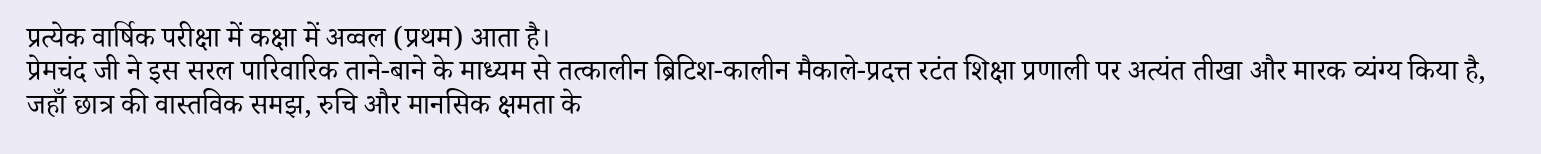प्रत्येक वार्षिक परीक्षा में कक्षा में अव्वल (प्रथम) आता है।
प्रेमचंद जी ने इस सरल पारिवारिक ताने-बाने के माध्यम से तत्कालीन ब्रिटिश-कालीन मैकाले-प्रदत्त रटंत शिक्षा प्रणाली पर अत्यंत तीखा और मारक व्यंग्य किया है, जहाँ छात्र की वास्तविक समझ, रुचि और मानसिक क्षमता के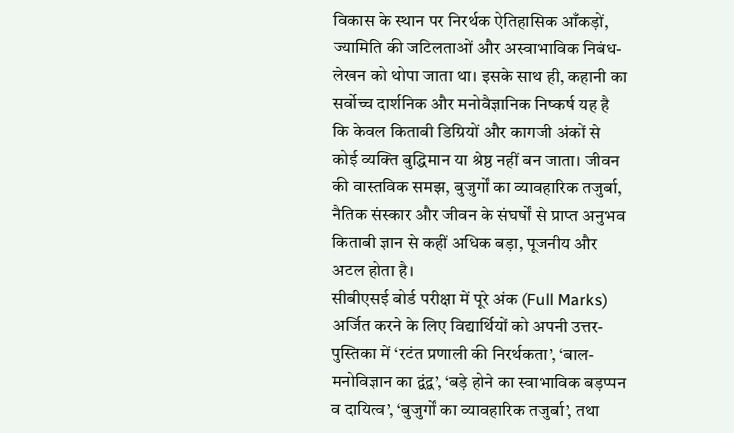विकास के स्थान पर निरर्थक ऐतिहासिक आँकड़ों, ज्यामिति की जटिलताओं और अस्वाभाविक निबंध-लेखन को थोपा जाता था। इसके साथ ही, कहानी का सर्वोच्च दार्शनिक और मनोवैज्ञानिक निष्कर्ष यह है कि केवल किताबी डिग्रियों और कागजी अंकों से कोई व्यक्ति बुद्धिमान या श्रेष्ठ नहीं बन जाता। जीवन की वास्तविक समझ, बुजुर्गों का व्यावहारिक तजुर्बा, नैतिक संस्कार और जीवन के संघर्षों से प्राप्त अनुभव किताबी ज्ञान से कहीं अधिक बड़ा, पूजनीय और अटल होता है।
सीबीएसई बोर्ड परीक्षा में पूरे अंक (Full Marks) अर्जित करने के लिए विद्यार्थियों को अपनी उत्तर-पुस्तिका में ‘रटंत प्रणाली की निरर्थकता’, ‘बाल-मनोविज्ञान का द्वंद्व’, ‘बड़े होने का स्वाभाविक बड़प्पन व दायित्व’, ‘बुजुर्गों का व्यावहारिक तजुर्बा’, तथा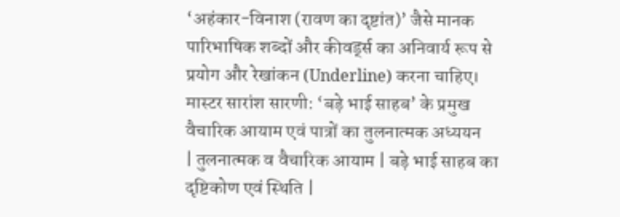‘अहंकार-विनाश (रावण का दृष्टांत)’ जैसे मानक पारिभाषिक शब्दों और कीवर्ड्स का अनिवार्य रूप से प्रयोग और रेखांकन (Underline) करना चाहिए।
मास्टर सारांश सारणी: ‘बड़े भाई साहब’ के प्रमुख वैचारिक आयाम एवं पात्रों का तुलनात्मक अध्ययन
| तुलनात्मक व वैचारिक आयाम | बड़े भाई साहब का दृष्टिकोण एवं स्थिति |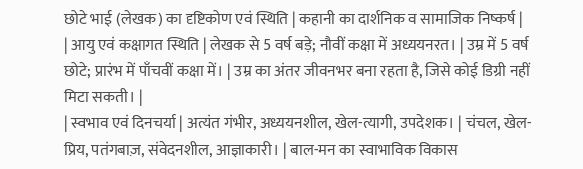छोटे भाई (लेखक) का दृष्टिकोण एवं स्थिति | कहानी का दार्शनिक व सामाजिक निष्कर्ष |
| आयु एवं कक्षागत स्थिति | लेखक से 5 वर्ष बड़े; नौवीं कक्षा में अध्ययनरत। | उम्र में 5 वर्ष छोटे; प्रारंभ में पाँचवीं कक्षा में। | उम्र का अंतर जीवनभर बना रहता है, जिसे कोई डिग्री नहीं मिटा सकती। |
| स्वभाव एवं दिनचर्या | अत्यंत गंभीर, अध्ययनशील, खेल-त्यागी, उपदेशक। | चंचल, खेल-प्रिय, पतंगबाज़, संवेदनशील, आज्ञाकारी। | बाल-मन का स्वाभाविक विकास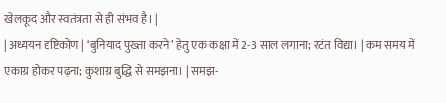खेलकूद और स्वतंत्रता से ही संभव है। |
| अध्ययन दृष्टिकोण | ‘बुनियाद पुख्ता करने’ हेतु एक कक्षा में 2-3 साल लगाना; रटंत विद्या। | कम समय में एकाग्र होकर पढ़ना; कुशाग्र बुद्धि से समझना। | समझ-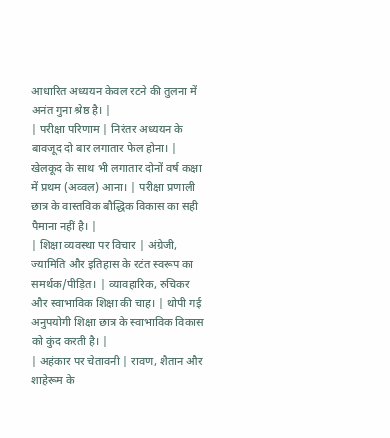आधारित अध्ययन केवल रटने की तुलना में अनंत गुना श्रेष्ठ है। |
| परीक्षा परिणाम | निरंतर अध्ययन के बावजूद दो बार लगातार फेल होना। | खेलकूद के साथ भी लगातार दोनों वर्ष कक्षा में प्रथम (अव्वल) आना। | परीक्षा प्रणाली छात्र के वास्तविक बौद्धिक विकास का सही पैमाना नहीं है। |
| शिक्षा व्यवस्था पर विचार | अंग्रेजी, ज्यामिति और इतिहास के रटंत स्वरूप का समर्थक/पीड़ित। | व्यावहारिक, रुचिकर और स्वाभाविक शिक्षा की चाह। | थोपी गई अनुपयोगी शिक्षा छात्र के स्वाभाविक विकास को कुंद करती है। |
| अहंकार पर चेतावनी | रावण, शैतान और शाहेरूम के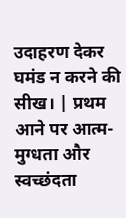उदाहरण देकर घमंड न करने की सीख। | प्रथम आने पर आत्म-मुग्धता और स्वच्छंदता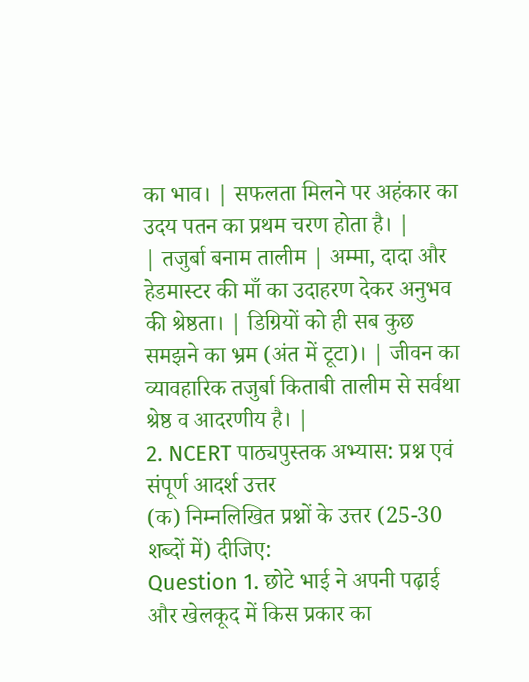का भाव। | सफलता मिलने पर अहंकार का उदय पतन का प्रथम चरण होता है। |
| तजुर्बा बनाम तालीम | अम्मा, दादा और हेडमास्टर की माँ का उदाहरण देकर अनुभव की श्रेष्ठता। | डिग्रियों को ही सब कुछ समझने का भ्रम (अंत में टूटा)। | जीवन का व्यावहारिक तजुर्बा किताबी तालीम से सर्वथा श्रेष्ठ व आदरणीय है। |
2. NCERT पाठ्यपुस्तक अभ्यास: प्रश्न एवं संपूर्ण आदर्श उत्तर
(क) निम्नलिखित प्रश्नों के उत्तर (25-30 शब्दों में) दीजिए:
Question 1. छोटे भाई ने अपनी पढ़ाई और खेलकूद में किस प्रकार का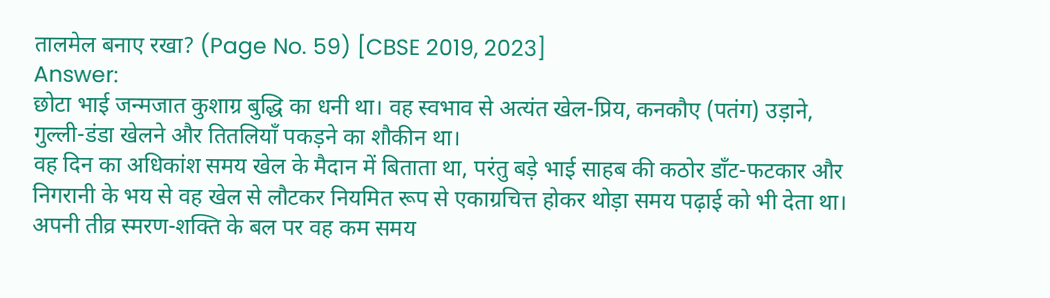तालमेल बनाए रखा? (Page No. 59) [CBSE 2019, 2023]
Answer:
छोटा भाई जन्मजात कुशाग्र बुद्धि का धनी था। वह स्वभाव से अत्यंत खेल-प्रिय, कनकौए (पतंग) उड़ाने, गुल्ली-डंडा खेलने और तितलियाँ पकड़ने का शौकीन था।
वह दिन का अधिकांश समय खेल के मैदान में बिताता था, परंतु बड़े भाई साहब की कठोर डाँट-फटकार और निगरानी के भय से वह खेल से लौटकर नियमित रूप से एकाग्रचित्त होकर थोड़ा समय पढ़ाई को भी देता था। अपनी तीव्र स्मरण-शक्ति के बल पर वह कम समय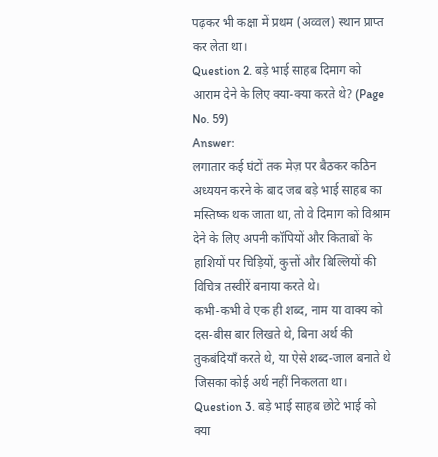पढ़कर भी कक्षा में प्रथम (अव्वल) स्थान प्राप्त कर लेता था।
Question 2. बड़े भाई साहब दिमाग को आराम देने के लिए क्या-क्या करते थे? (Page No. 59)
Answer:
लगातार कई घंटों तक मेज़ पर बैठकर कठिन अध्ययन करने के बाद जब बड़े भाई साहब का मस्तिष्क थक जाता था, तो वे दिमाग को विश्राम देने के लिए अपनी कॉपियों और किताबों के हाशियों पर चिड़ियों, कुत्तों और बिल्लियों की विचित्र तस्वीरें बनाया करते थे।
कभी-कभी वे एक ही शब्द, नाम या वाक्य को दस-बीस बार लिखते थे, बिना अर्थ की तुकबंदियाँ करते थे, या ऐसे शब्द-जाल बनाते थे जिसका कोई अर्थ नहीं निकलता था।
Question 3. बड़े भाई साहब छोटे भाई को क्या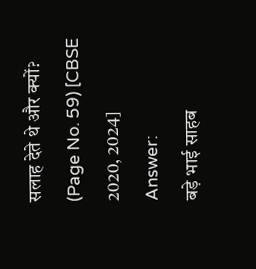सलाह देते थे और क्यों? (Page No. 59) [CBSE 2020, 2024]
Answer:
बड़े भाई साहब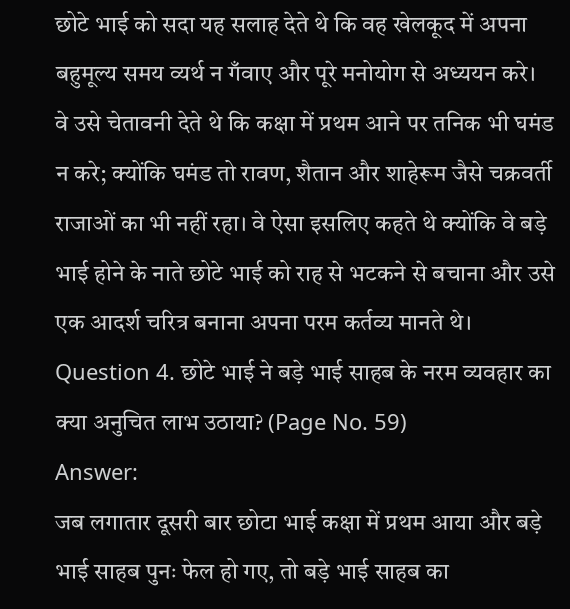छोटे भाई को सदा यह सलाह देते थे कि वह खेलकूद में अपना बहुमूल्य समय व्यर्थ न गँवाए और पूरे मनोयोग से अध्ययन करे।
वे उसे चेतावनी देते थे कि कक्षा में प्रथम आने पर तनिक भी घमंड न करे; क्योंकि घमंड तो रावण, शैतान और शाहेरूम जैसे चक्रवर्ती राजाओं का भी नहीं रहा। वे ऐसा इसलिए कहते थे क्योंकि वे बड़े भाई होने के नाते छोटे भाई को राह से भटकने से बचाना और उसे एक आदर्श चरित्र बनाना अपना परम कर्तव्य मानते थे।
Question 4. छोटे भाई ने बड़े भाई साहब के नरम व्यवहार का क्या अनुचित लाभ उठाया? (Page No. 59)
Answer:
जब लगातार दूसरी बार छोटा भाई कक्षा में प्रथम आया और बड़े भाई साहब पुनः फेल हो गए, तो बड़े भाई साहब का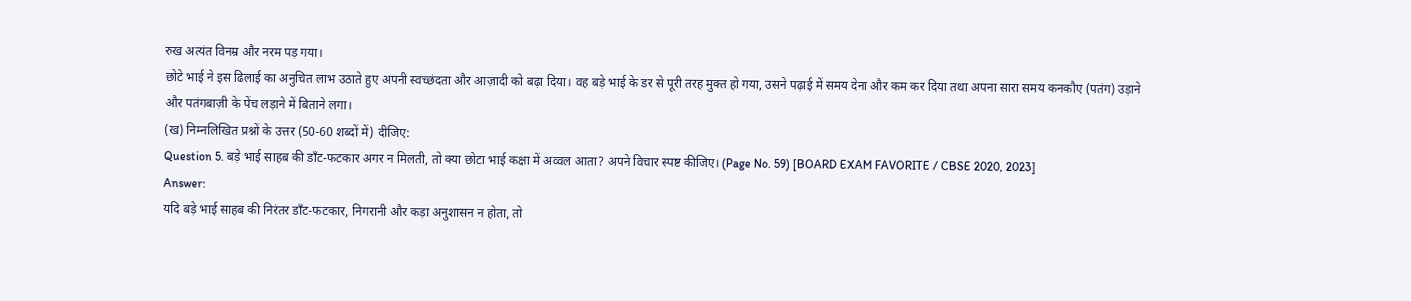रुख अत्यंत विनम्र और नरम पड़ गया।
छोटे भाई ने इस ढिलाई का अनुचित लाभ उठाते हुए अपनी स्वच्छंदता और आज़ादी को बढ़ा दिया। वह बड़े भाई के डर से पूरी तरह मुक्त हो गया, उसने पढ़ाई में समय देना और कम कर दिया तथा अपना सारा समय कनकौए (पतंग) उड़ाने और पतंगबाज़ी के पेंच लड़ाने में बिताने लगा।
(ख) निम्नलिखित प्रश्नों के उत्तर (50-60 शब्दों में) दीजिए:
Question 5. बड़े भाई साहब की डाँट-फटकार अगर न मिलती, तो क्या छोटा भाई कक्षा में अव्वल आता? अपने विचार स्पष्ट कीजिए। (Page No. 59) [BOARD EXAM FAVORITE / CBSE 2020, 2023]
Answer:
यदि बड़े भाई साहब की निरंतर डाँट-फटकार, निगरानी और कड़ा अनुशासन न होता, तो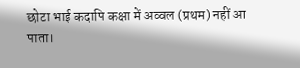छोटा भाई कदापि कक्षा में अव्वल (प्रथम) नहीं आ पाता।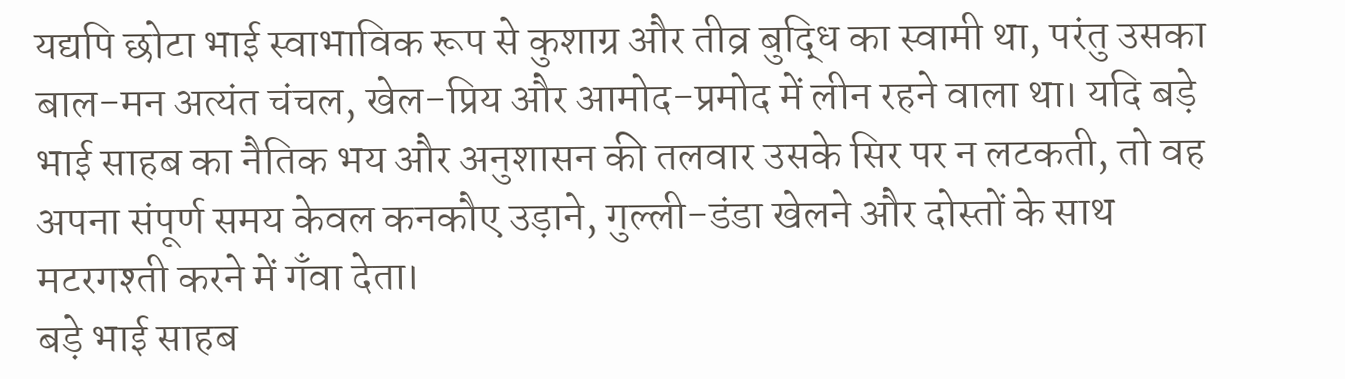यद्यपि छोटा भाई स्वाभाविक रूप से कुशाग्र और तीव्र बुद्धि का स्वामी था, परंतु उसका बाल-मन अत्यंत चंचल, खेल-प्रिय और आमोद-प्रमोद में लीन रहने वाला था। यदि बड़े भाई साहब का नैतिक भय और अनुशासन की तलवार उसके सिर पर न लटकती, तो वह अपना संपूर्ण समय केवल कनकौए उड़ाने, गुल्ली-डंडा खेलने और दोस्तों के साथ मटरगश्ती करने में गँवा देता।
बड़े भाई साहब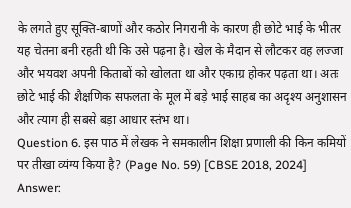के लगते हुए सूक्ति-बाणों और कठोर निगरानी के कारण ही छोटे भाई के भीतर यह चेतना बनी रहती थी कि उसे पढ़ना है। खेल के मैदान से लौटकर वह लज्जा और भयवश अपनी किताबों को खोलता था और एकाग्र होकर पढ़ता था। अतः छोटे भाई की शैक्षणिक सफलता के मूल में बड़े भाई साहब का अदृश्य अनुशासन और त्याग ही सबसे बड़ा आधार स्तंभ था।
Question 6. इस पाठ में लेखक ने समकालीन शिक्षा प्रणाली की किन कमियों पर तीखा व्यंग्य किया है? (Page No. 59) [CBSE 2018, 2024]
Answer: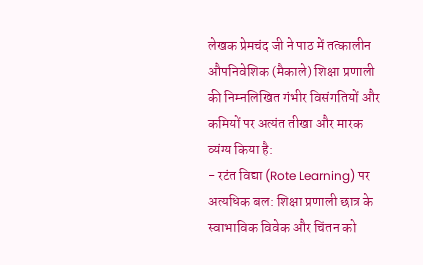लेखक प्रेमचंद जी ने पाठ में तत्कालीन औपनिवेशिक (मैकाले) शिक्षा प्रणाली की निम्नलिखित गंभीर विसंगतियों और कमियों पर अत्यंत तीखा और मारक व्यंग्य किया है:
- रटंत विद्या (Rote Learning) पर अत्यधिक बल: शिक्षा प्रणाली छात्र के स्वाभाविक विवेक और चिंतन को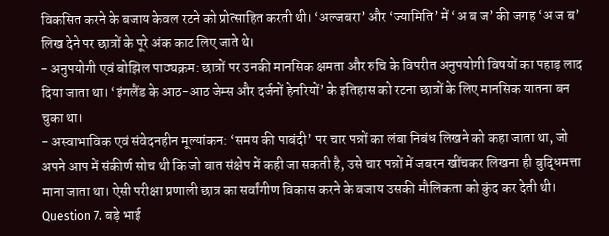विकसित करने के बजाय केवल रटने को प्रोत्साहित करती थी। ‘अल्जबरा’ और ‘ज्यामिति’ में ‘अ ब ज’ की जगह ‘अ ज ब’ लिख देने पर छात्रों के पूरे अंक काट लिए जाते थे।
- अनुपयोगी एवं बोझिल पाठ्यक्रम: छात्रों पर उनकी मानसिक क्षमता और रुचि के विपरीत अनुपयोगी विषयों का पहाड़ लाद दिया जाता था। ‘इंगलैंड के आठ-आठ जेम्स और दर्जनों हेनरियों’ के इतिहास को रटना छात्रों के लिए मानसिक यातना बन चुका था।
- अस्वाभाविक एवं संवेदनहीन मूल्यांकन: ‘समय की पाबंदी’ पर चार पन्नों का लंबा निबंध लिखने को कहा जाता था, जो अपने आप में संकीर्ण सोच थी कि जो बात संक्षेप में कही जा सकती है, उसे चार पन्नों में जबरन खींचकर लिखना ही बुद्धिमत्ता माना जाता था। ऐसी परीक्षा प्रणाली छात्र का सर्वांगीण विकास करने के बजाय उसकी मौलिकता को कुंद कर देती थी।
Question 7. बड़े भाई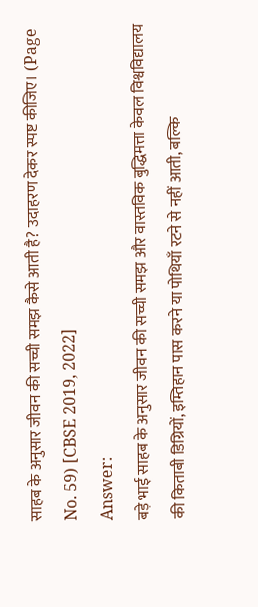साहब के अनुसार जीवन की सच्ची समझ कैसे आती है? उदाहरण देकर स्पष्ट कीजिए। (Page No. 59) [CBSE 2019, 2022]
Answer:
बड़े भाई साहब के अनुसार जीवन की सच्ची समझ और वास्तविक बुद्धिमत्ता केवल विश्वविद्यालय की किताबी डिग्रियों, इम्तिहान पास करने या पोथियाँ रटने से नहीं आती, बल्कि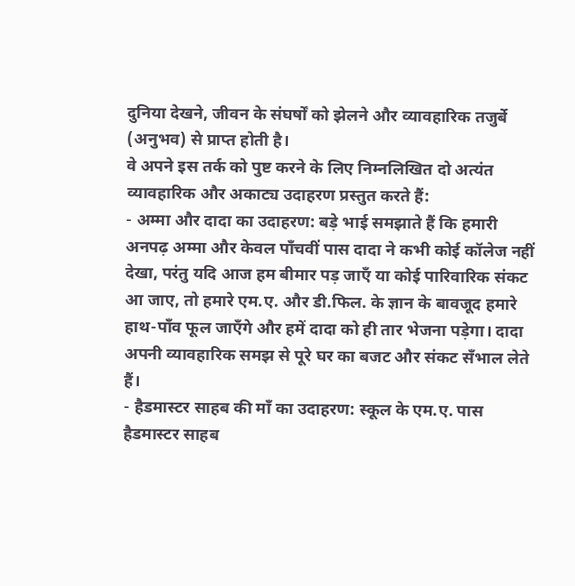दुनिया देखने, जीवन के संघर्षों को झेलने और व्यावहारिक तजुर्बे (अनुभव) से प्राप्त होती है।
वे अपने इस तर्क को पुष्ट करने के लिए निम्नलिखित दो अत्यंत व्यावहारिक और अकाट्य उदाहरण प्रस्तुत करते हैं:
- अम्मा और दादा का उदाहरण: बड़े भाई समझाते हैं कि हमारी अनपढ़ अम्मा और केवल पाँचवीं पास दादा ने कभी कोई कॉलेज नहीं देखा, परंतु यदि आज हम बीमार पड़ जाएँ या कोई पारिवारिक संकट आ जाए, तो हमारे एम.ए. और डी.फिल. के ज्ञान के बावजूद हमारे हाथ-पाँव फूल जाएँगे और हमें दादा को ही तार भेजना पड़ेगा। दादा अपनी व्यावहारिक समझ से पूरे घर का बजट और संकट सँभाल लेते हैं।
- हैडमास्टर साहब की माँ का उदाहरण: स्कूल के एम.ए. पास हैडमास्टर साहब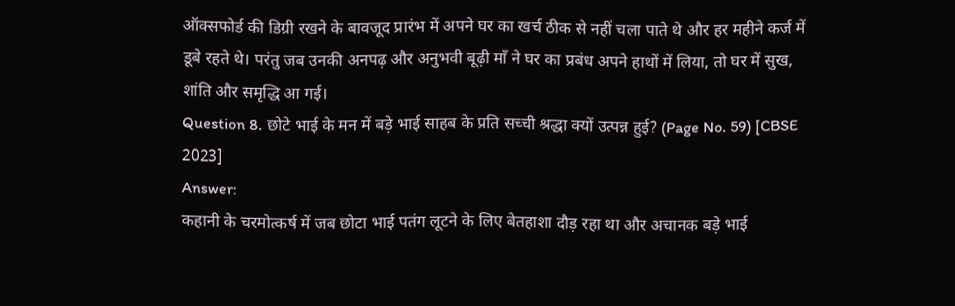ऑक्सफोर्ड की डिग्री रखने के बावजूद प्रारंभ में अपने घर का खर्च ठीक से नहीं चला पाते थे और हर महीने कर्ज में डूबे रहते थे। परंतु जब उनकी अनपढ़ और अनुभवी बूढ़ी माँ ने घर का प्रबंध अपने हाथों में लिया, तो घर में सुख, शांति और समृद्धि आ गई।
Question 8. छोटे भाई के मन में बड़े भाई साहब के प्रति सच्ची श्रद्धा क्यों उत्पन्न हुई? (Page No. 59) [CBSE 2023]
Answer:
कहानी के चरमोत्कर्ष में जब छोटा भाई पतंग लूटने के लिए बेतहाशा दौड़ रहा था और अचानक बड़े भाई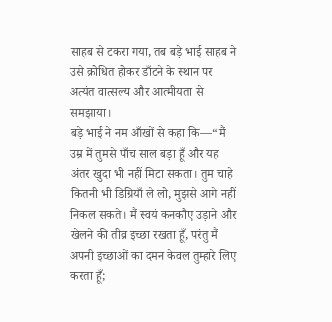साहब से टकरा गया, तब बड़े भाई साहब ने उसे क्रोधित होकर डाँटने के स्थान पर अत्यंत वात्सल्य और आत्मीयता से समझाया।
बड़े भाई ने नम आँखों से कहा कि—“मैं उम्र में तुमसे पाँच साल बड़ा हूँ और यह अंतर खुदा भी नहीं मिटा सकता। तुम चाहे कितनी भी डिग्रियाँ ले लो, मुझसे आगे नहीं निकल सकते। मैं स्वयं कनकौए उड़ाने और खेलने की तीव्र इच्छा रखता हूँ, परंतु मैं अपनी इच्छाओं का दमन केवल तुम्हारे लिए करता हूँ;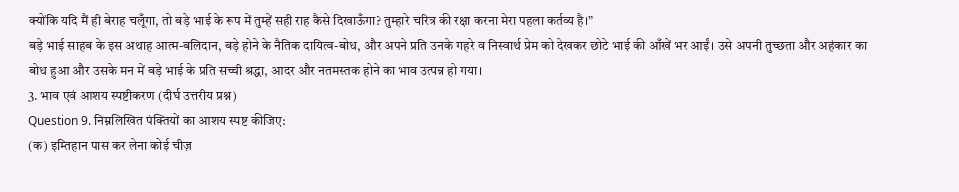क्योंकि यदि मैं ही बेराह चलूँगा, तो बड़े भाई के रूप में तुम्हें सही राह कैसे दिखाऊँगा? तुम्हारे चरित्र की रक्षा करना मेरा पहला कर्तव्य है।”
बड़े भाई साहब के इस अथाह आत्म-बलिदान, बड़े होने के नैतिक दायित्व-बोध, और अपने प्रति उनके गहरे व निस्वार्थ प्रेम को देखकर छोटे भाई की आँखें भर आईं। उसे अपनी तुच्छता और अहंकार का बोध हुआ और उसके मन में बड़े भाई के प्रति सच्ची श्रद्धा, आदर और नतमस्तक होने का भाव उत्पन्न हो गया।
3. भाव एवं आशय स्पष्टीकरण (दीर्घ उत्तरीय प्रश्न)
Question 9. निम्नलिखित पंक्तियों का आशय स्पष्ट कीजिए:
(क) इम्तिहान पास कर लेना कोई चीज़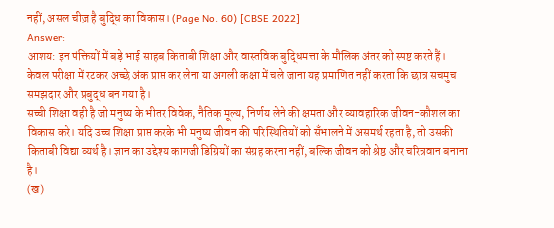नहीं, असल चीज़ है बुद्धि का विकास। (Page No. 60) [CBSE 2022]
Answer:
आशय: इन पंक्तियों में बड़े भाई साहब किताबी शिक्षा और वास्तविक बुद्धिमत्ता के मौलिक अंतर को स्पष्ट करते हैं। केवल परीक्षा में रटकर अच्छे अंक प्राप्त कर लेना या अगली कक्षा में चले जाना यह प्रमाणित नहीं करता कि छात्र सचमुच समझदार और प्रबुद्ध बन गया है।
सच्ची शिक्षा वही है जो मनुष्य के भीतर विवेक, नैतिक मूल्य, निर्णय लेने की क्षमता और व्यावहारिक जीवन-कौशल का विकास करे। यदि उच्च शिक्षा प्राप्त करके भी मनुष्य जीवन की परिस्थितियों को सँभालने में असमर्थ रहता है, तो उसकी किताबी विद्या व्यर्थ है। ज्ञान का उद्देश्य कागजी डिग्रियों का संग्रह करना नहीं, बल्कि जीवन को श्रेष्ठ और चरित्रवान बनाना है।
(ख)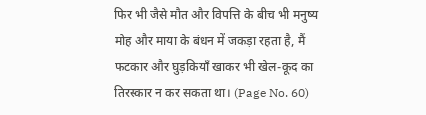फिर भी जैसे मौत और विपत्ति के बीच भी मनुष्य मोह और माया के बंधन में जकड़ा रहता है, मैं फटकार और घुड़कियाँ खाकर भी खेल-कूद का तिरस्कार न कर सकता था। (Page No. 60)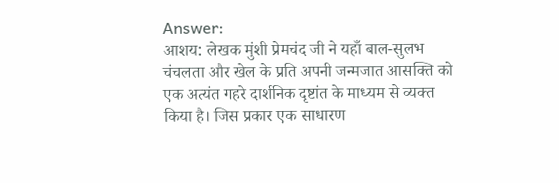Answer:
आशय: लेखक मुंशी प्रेमचंद जी ने यहाँ बाल-सुलभ चंचलता और खेल के प्रति अपनी जन्मजात आसक्ति को एक अत्यंत गहरे दार्शनिक दृष्टांत के माध्यम से व्यक्त किया है। जिस प्रकार एक साधारण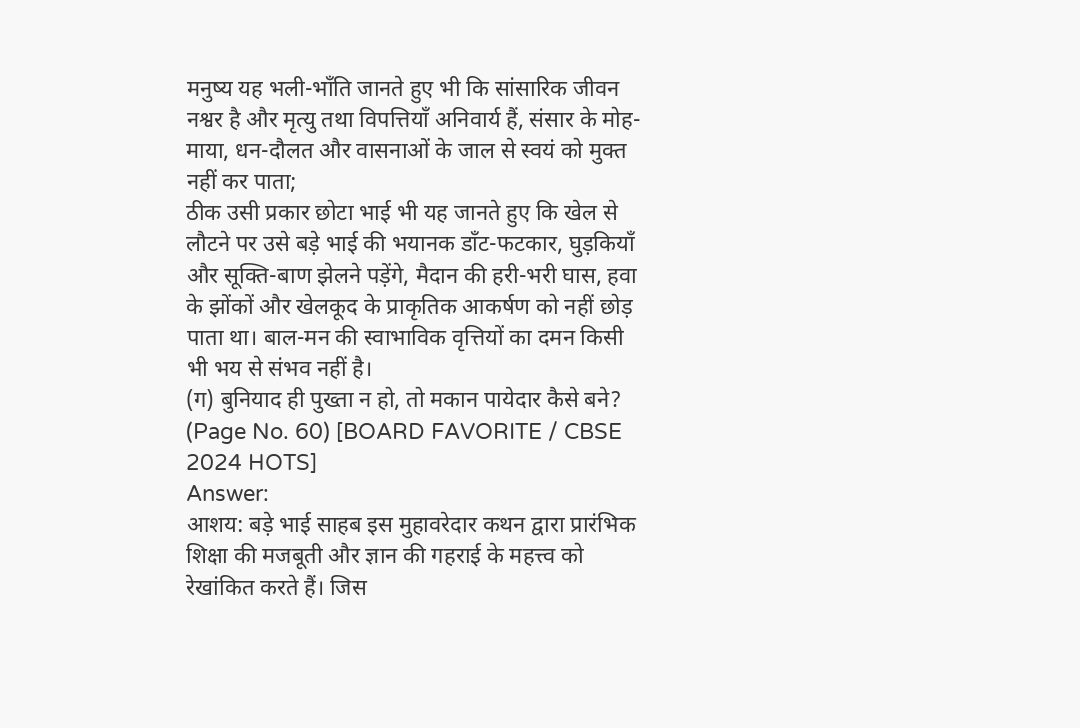मनुष्य यह भली-भाँति जानते हुए भी कि सांसारिक जीवन नश्वर है और मृत्यु तथा विपत्तियाँ अनिवार्य हैं, संसार के मोह-माया, धन-दौलत और वासनाओं के जाल से स्वयं को मुक्त नहीं कर पाता;
ठीक उसी प्रकार छोटा भाई भी यह जानते हुए कि खेल से लौटने पर उसे बड़े भाई की भयानक डाँट-फटकार, घुड़कियाँ और सूक्ति-बाण झेलने पड़ेंगे, मैदान की हरी-भरी घास, हवा के झोंकों और खेलकूद के प्राकृतिक आकर्षण को नहीं छोड़ पाता था। बाल-मन की स्वाभाविक वृत्तियों का दमन किसी भी भय से संभव नहीं है।
(ग) बुनियाद ही पुख्ता न हो, तो मकान पायेदार कैसे बने? (Page No. 60) [BOARD FAVORITE / CBSE 2024 HOTS]
Answer:
आशय: बड़े भाई साहब इस मुहावरेदार कथन द्वारा प्रारंभिक शिक्षा की मजबूती और ज्ञान की गहराई के महत्त्व को रेखांकित करते हैं। जिस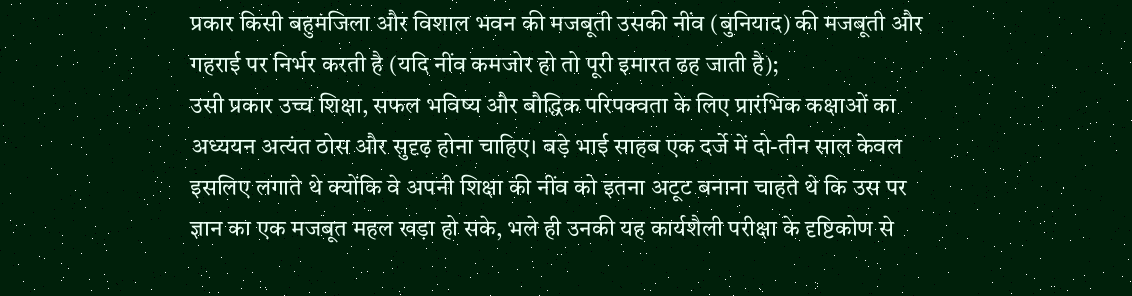प्रकार किसी बहुमंजिला और विशाल भवन की मजबूती उसकी नींव (बुनियाद) की मजबूती और गहराई पर निर्भर करती है (यदि नींव कमजोर हो तो पूरी इमारत ढह जाती है);
उसी प्रकार उच्च शिक्षा, सफल भविष्य और बौद्धिक परिपक्वता के लिए प्रारंभिक कक्षाओं का अध्ययन अत्यंत ठोस और सुदृढ़ होना चाहिए। बड़े भाई साहब एक दर्जे में दो-तीन साल केवल इसलिए लगाते थे क्योंकि वे अपनी शिक्षा की नींव को इतना अटूट बनाना चाहते थे कि उस पर ज्ञान का एक मजबूत महल खड़ा हो सके, भले ही उनकी यह कार्यशैली परीक्षा के दृष्टिकोण से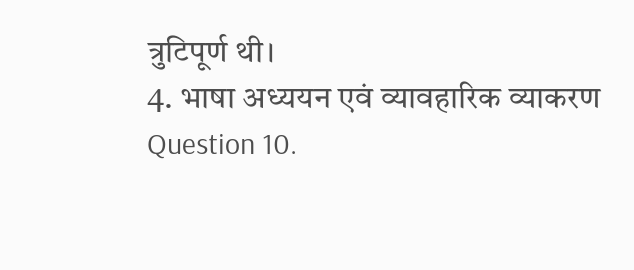त्रुटिपूर्ण थी।
4. भाषा अध्ययन एवं व्यावहारिक व्याकरण
Question 10.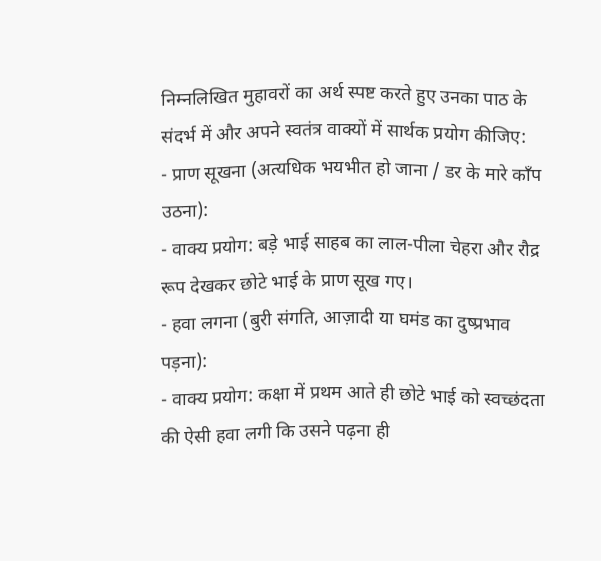निम्नलिखित मुहावरों का अर्थ स्पष्ट करते हुए उनका पाठ के संदर्भ में और अपने स्वतंत्र वाक्यों में सार्थक प्रयोग कीजिए:
- प्राण सूखना (अत्यधिक भयभीत हो जाना / डर के मारे काँप उठना):
- वाक्य प्रयोग: बड़े भाई साहब का लाल-पीला चेहरा और रौद्र रूप देखकर छोटे भाई के प्राण सूख गए।
- हवा लगना (बुरी संगति, आज़ादी या घमंड का दुष्प्रभाव पड़ना):
- वाक्य प्रयोग: कक्षा में प्रथम आते ही छोटे भाई को स्वच्छंदता की ऐसी हवा लगी कि उसने पढ़ना ही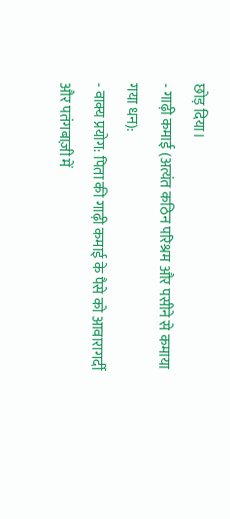छोड़ दिया।
- गाढ़ी कमाई (अत्यंत कठिन परिश्रम और पसीने से कमाया गया धन):
- वाक्य प्रयोग: पिता की गाढ़ी कमाई के पैसे को आवारागर्दी और पतंगबाज़ी में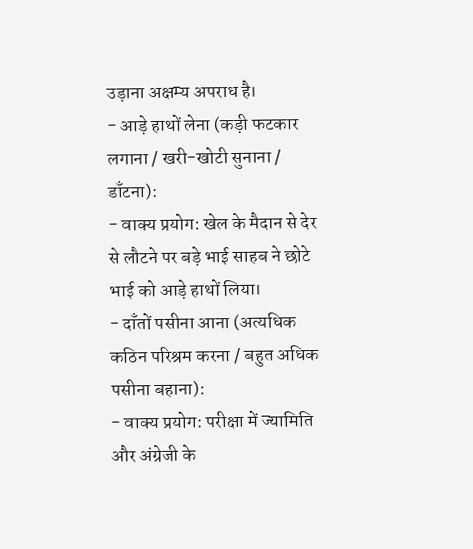उड़ाना अक्षम्य अपराध है।
- आड़े हाथों लेना (कड़ी फटकार लगाना / खरी-खोटी सुनाना / डाँटना):
- वाक्य प्रयोग: खेल के मैदान से देर से लौटने पर बड़े भाई साहब ने छोटे भाई को आड़े हाथों लिया।
- दाँतों पसीना आना (अत्यधिक कठिन परिश्रम करना / बहुत अधिक पसीना बहाना):
- वाक्य प्रयोग: परीक्षा में ज्यामिति और अंग्रेजी के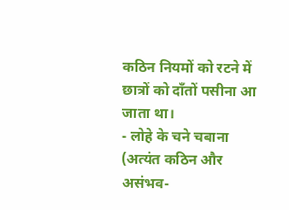कठिन नियमों को रटने में छात्रों को दाँतों पसीना आ जाता था।
- लोहे के चने चबाना (अत्यंत कठिन और असंभव-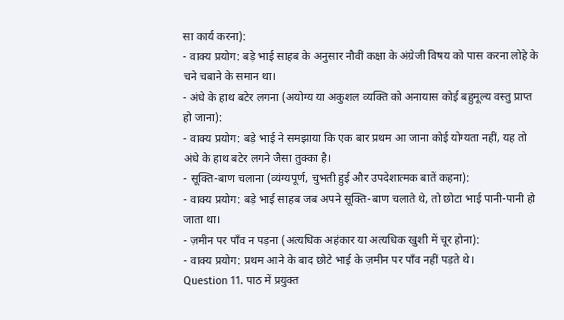सा कार्य करना):
- वाक्य प्रयोग: बड़े भाई साहब के अनुसार नौवीं कक्षा के अंग्रेजी विषय को पास करना लोहे के चने चबाने के समान था।
- अंधे के हाथ बटेर लगना (अयोग्य या अकुशल व्यक्ति को अनायास कोई बहुमूल्य वस्तु प्राप्त हो जाना):
- वाक्य प्रयोग: बड़े भाई ने समझाया कि एक बार प्रथम आ जाना कोई योग्यता नहीं, यह तो अंधे के हाथ बटेर लगने जैसा तुक्का है।
- सूक्ति-बाण चलाना (व्यंग्यपूर्ण, चुभती हुई और उपदेशात्मक बातें कहना):
- वाक्य प्रयोग: बड़े भाई साहब जब अपने सूक्ति-बाण चलाते थे, तो छोटा भाई पानी-पानी हो जाता था।
- ज़मीन पर पाँव न पड़ना (अत्यधिक अहंकार या अत्यधिक खुशी में चूर होना):
- वाक्य प्रयोग: प्रथम आने के बाद छोटे भाई के ज़मीन पर पाँव नहीं पड़ते थे।
Question 11. पाठ में प्रयुक्त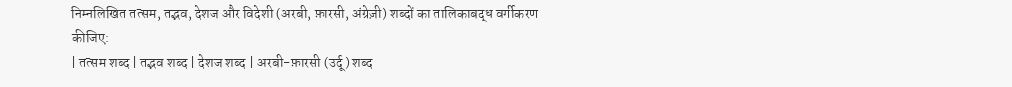निम्नलिखित तत्सम, तद्भव, देशज और विदेशी (अरबी, फ़ारसी, अंग्रेज़ी) शब्दों का तालिकाबद्ध वर्गीकरण कीजिए:
| तत्सम शब्द | तद्भव शब्द | देशज शब्द | अरबी-फ़ारसी (उर्दू) शब्द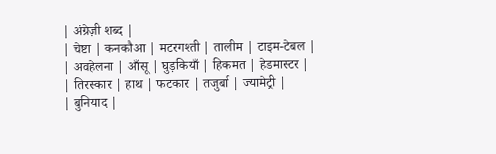| अंग्रेज़ी शब्द |
| चेष्टा | कनकौआ | मटरगश्ती | तालीम | टाइम-टेबल |
| अवहेलना | आँसू | घुड़कियाँ | हिकमत | हेडमास्टर |
| तिरस्कार | हाथ | फटकार | तजुर्बा | ज्यामेट्री |
| बुनियाद |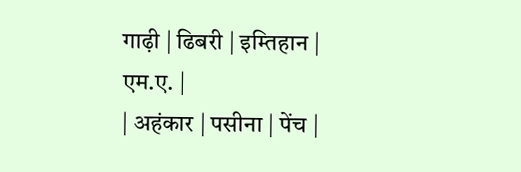गाढ़ी | ढिबरी | इम्तिहान | एम.ए. |
| अहंकार | पसीना | पेंच |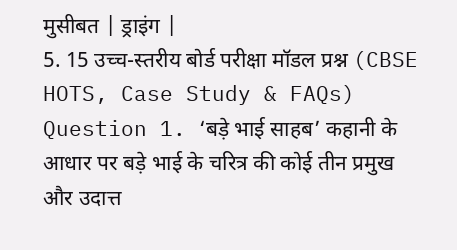मुसीबत | ड्राइंग |
5. 15 उच्च-स्तरीय बोर्ड परीक्षा मॉडल प्रश्न (CBSE HOTS, Case Study & FAQs)
Question 1. ‘बड़े भाई साहब’ कहानी के आधार पर बड़े भाई के चरित्र की कोई तीन प्रमुख और उदात्त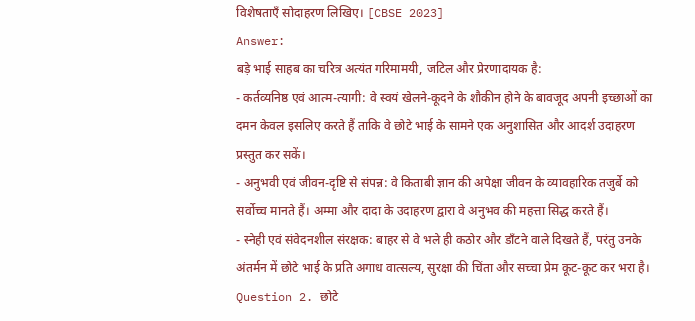विशेषताएँ सोदाहरण लिखिए। [CBSE 2023]
Answer:
बड़े भाई साहब का चरित्र अत्यंत गरिमामयी, जटिल और प्रेरणादायक है:
- कर्तव्यनिष्ठ एवं आत्म-त्यागी: वे स्वयं खेलने-कूदने के शौकीन होने के बावजूद अपनी इच्छाओं का दमन केवल इसलिए करते हैं ताकि वे छोटे भाई के सामने एक अनुशासित और आदर्श उदाहरण प्रस्तुत कर सकें।
- अनुभवी एवं जीवन-दृष्टि से संपन्न: वे किताबी ज्ञान की अपेक्षा जीवन के व्यावहारिक तजुर्बे को सर्वोच्च मानते हैं। अम्मा और दादा के उदाहरण द्वारा वे अनुभव की महत्ता सिद्ध करते हैं।
- स्नेही एवं संवेदनशील संरक्षक: बाहर से वे भले ही कठोर और डाँटने वाले दिखते हैं, परंतु उनके अंतर्मन में छोटे भाई के प्रति अगाध वात्सल्य, सुरक्षा की चिंता और सच्चा प्रेम कूट-कूट कर भरा है।
Question 2. छोटे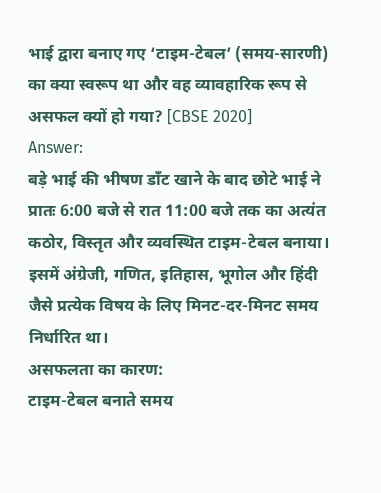भाई द्वारा बनाए गए ‘टाइम-टेबल’ (समय-सारणी) का क्या स्वरूप था और वह व्यावहारिक रूप से असफल क्यों हो गया? [CBSE 2020]
Answer:
बड़े भाई की भीषण डाँट खाने के बाद छोटे भाई ने प्रातः 6:00 बजे से रात 11:00 बजे तक का अत्यंत कठोर, विस्तृत और व्यवस्थित टाइम-टेबल बनाया। इसमें अंग्रेजी, गणित, इतिहास, भूगोल और हिंदी जैसे प्रत्येक विषय के लिए मिनट-दर-मिनट समय निर्धारित था।
असफलता का कारण:
टाइम-टेबल बनाते समय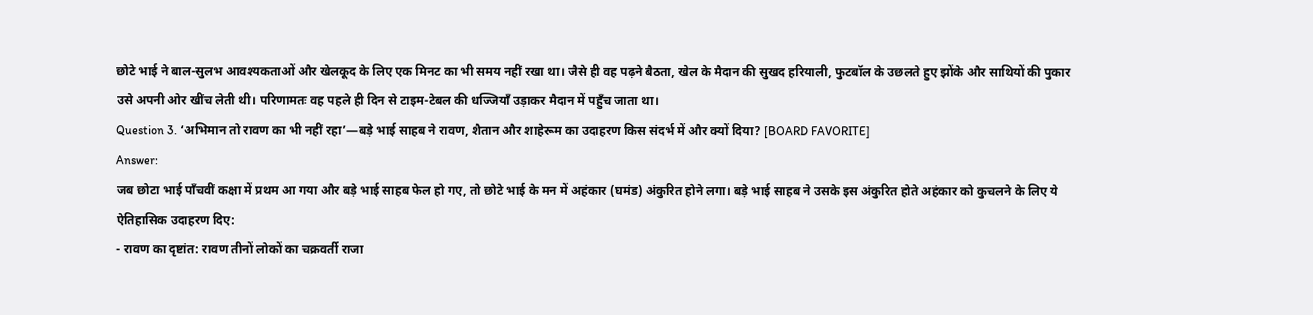छोटे भाई ने बाल-सुलभ आवश्यकताओं और खेलकूद के लिए एक मिनट का भी समय नहीं रखा था। जैसे ही वह पढ़ने बैठता, खेल के मैदान की सुखद हरियाली, फुटबॉल के उछलते हुए झोंके और साथियों की पुकार उसे अपनी ओर खींच लेती थी। परिणामतः वह पहले ही दिन से टाइम-टेबल की धज्जियाँ उड़ाकर मैदान में पहुँच जाता था।
Question 3. ‘अभिमान तो रावण का भी नहीं रहा’—बड़े भाई साहब ने रावण, शैतान और शाहेरूम का उदाहरण किस संदर्भ में और क्यों दिया? [BOARD FAVORITE]
Answer:
जब छोटा भाई पाँचवीं कक्षा में प्रथम आ गया और बड़े भाई साहब फेल हो गए, तो छोटे भाई के मन में अहंकार (घमंड) अंकुरित होने लगा। बड़े भाई साहब ने उसके इस अंकुरित होते अहंकार को कुचलने के लिए ये ऐतिहासिक उदाहरण दिए:
- रावण का दृष्टांत: रावण तीनों लोकों का चक्रवर्ती राजा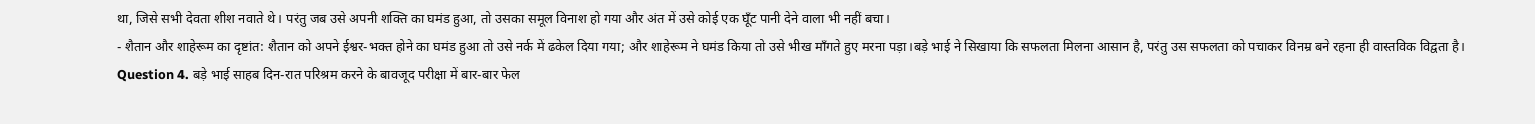था, जिसे सभी देवता शीश नवाते थे। परंतु जब उसे अपनी शक्ति का घमंड हुआ, तो उसका समूल विनाश हो गया और अंत में उसे कोई एक घूँट पानी देने वाला भी नहीं बचा।
- शैतान और शाहेरूम का दृष्टांत: शैतान को अपने ईश्वर-भक्त होने का घमंड हुआ तो उसे नर्क में ढकेल दिया गया; और शाहेरूम ने घमंड किया तो उसे भीख माँगते हुए मरना पड़ा।बड़े भाई ने सिखाया कि सफलता मिलना आसान है, परंतु उस सफलता को पचाकर विनम्र बने रहना ही वास्तविक विद्वता है।
Question 4. बड़े भाई साहब दिन-रात परिश्रम करने के बावजूद परीक्षा में बार-बार फेल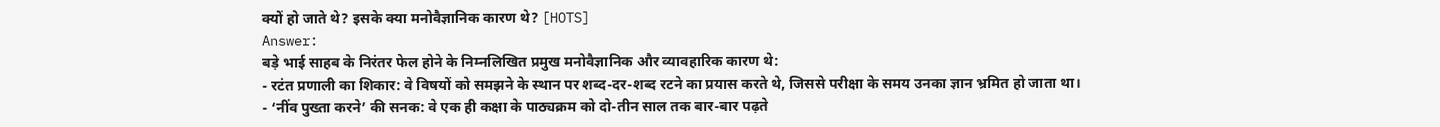क्यों हो जाते थे? इसके क्या मनोवैज्ञानिक कारण थे? [HOTS]
Answer:
बड़े भाई साहब के निरंतर फेल होने के निम्नलिखित प्रमुख मनोवैज्ञानिक और व्यावहारिक कारण थे:
- रटंत प्रणाली का शिकार: वे विषयों को समझने के स्थान पर शब्द-दर-शब्द रटने का प्रयास करते थे, जिससे परीक्षा के समय उनका ज्ञान भ्रमित हो जाता था।
- ‘नींव पुख्ता करने’ की सनक: वे एक ही कक्षा के पाठ्यक्रम को दो-तीन साल तक बार-बार पढ़ते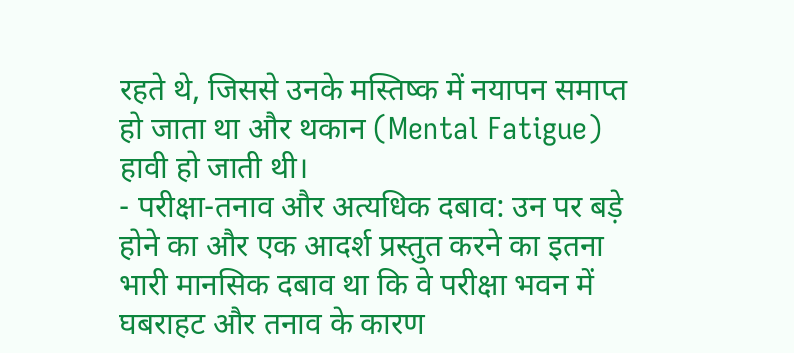रहते थे, जिससे उनके मस्तिष्क में नयापन समाप्त हो जाता था और थकान (Mental Fatigue) हावी हो जाती थी।
- परीक्षा-तनाव और अत्यधिक दबाव: उन पर बड़े होने का और एक आदर्श प्रस्तुत करने का इतना भारी मानसिक दबाव था कि वे परीक्षा भवन में घबराहट और तनाव के कारण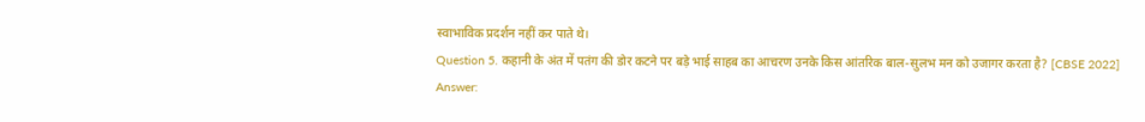स्वाभाविक प्रदर्शन नहीं कर पाते थे।
Question 5. कहानी के अंत में पतंग की डोर कटने पर बड़े भाई साहब का आचरण उनके किस आंतरिक बाल-सुलभ मन को उजागर करता है? [CBSE 2022]
Answer: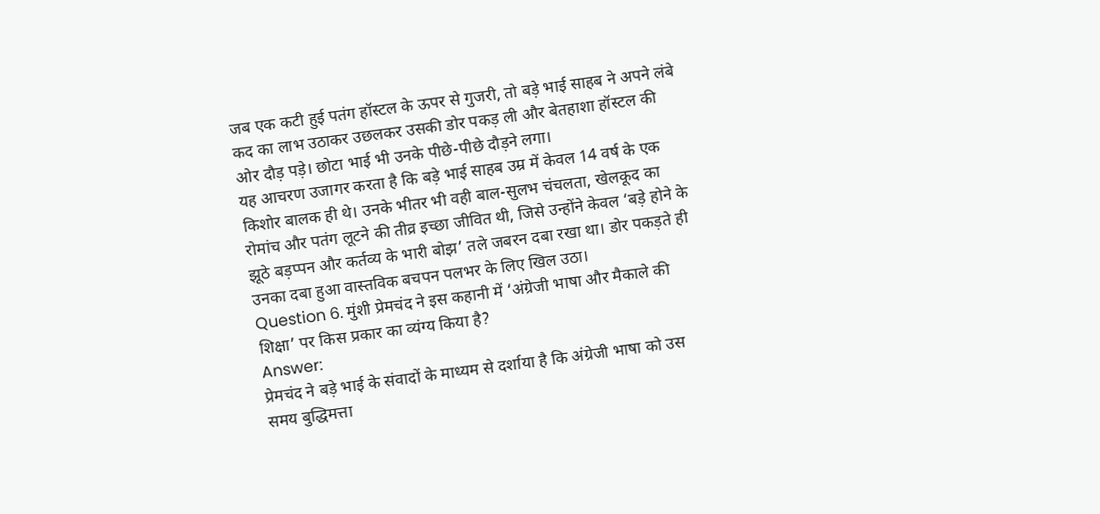जब एक कटी हुई पतंग हॉस्टल के ऊपर से गुजरी, तो बड़े भाई साहब ने अपने लंबे कद का लाभ उठाकर उछलकर उसकी डोर पकड़ ली और बेतहाशा हॉस्टल की ओर दौड़ पड़े। छोटा भाई भी उनके पीछे-पीछे दौड़ने लगा।
यह आचरण उजागर करता है कि बड़े भाई साहब उम्र में केवल 14 वर्ष के एक किशोर बालक ही थे। उनके भीतर भी वही बाल-सुलभ चंचलता, खेलकूद का रोमांच और पतंग लूटने की तीव्र इच्छा जीवित थी, जिसे उन्होंने केवल ‘बड़े होने के झूठे बड़प्पन और कर्तव्य के भारी बोझ’ तले जबरन दबा रखा था। डोर पकड़ते ही उनका दबा हुआ वास्तविक बचपन पलभर के लिए खिल उठा।
Question 6. मुंशी प्रेमचंद ने इस कहानी में ‘अंग्रेजी भाषा और मैकाले की शिक्षा’ पर किस प्रकार का व्यंग्य किया है?
Answer:
प्रेमचंद ने बड़े भाई के संवादों के माध्यम से दर्शाया है कि अंग्रेजी भाषा को उस समय बुद्धिमत्ता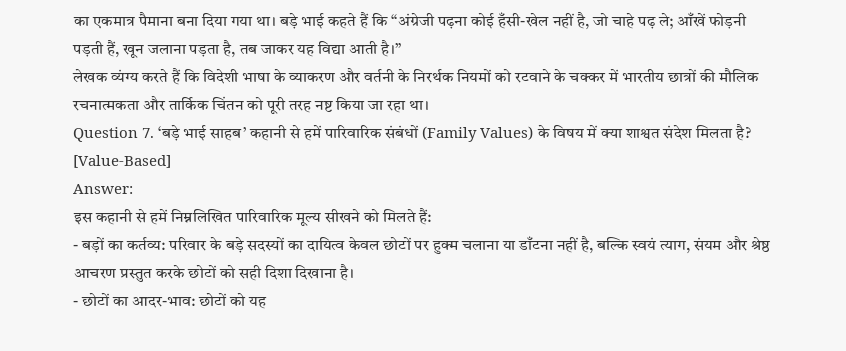का एकमात्र पैमाना बना दिया गया था। बड़े भाई कहते हैं कि “अंग्रेजी पढ़ना कोई हँसी-खेल नहीं है, जो चाहे पढ़ ले; आँखें फोड़नी पड़ती हैं, खून जलाना पड़ता है, तब जाकर यह विद्या आती है।”
लेखक व्यंग्य करते हैं कि विदेशी भाषा के व्याकरण और वर्तनी के निरर्थक नियमों को रटवाने के चक्कर में भारतीय छात्रों की मौलिक रचनात्मकता और तार्किक चिंतन को पूरी तरह नष्ट किया जा रहा था।
Question 7. ‘बड़े भाई साहब’ कहानी से हमें पारिवारिक संबंधों (Family Values) के विषय में क्या शाश्वत संदेश मिलता है? [Value-Based]
Answer:
इस कहानी से हमें निम्नलिखित पारिवारिक मूल्य सीखने को मिलते हैं:
- बड़ों का कर्तव्य: परिवार के बड़े सदस्यों का दायित्व केवल छोटों पर हुक्म चलाना या डाँटना नहीं है, बल्कि स्वयं त्याग, संयम और श्रेष्ठ आचरण प्रस्तुत करके छोटों को सही दिशा दिखाना है।
- छोटों का आदर-भाव: छोटों को यह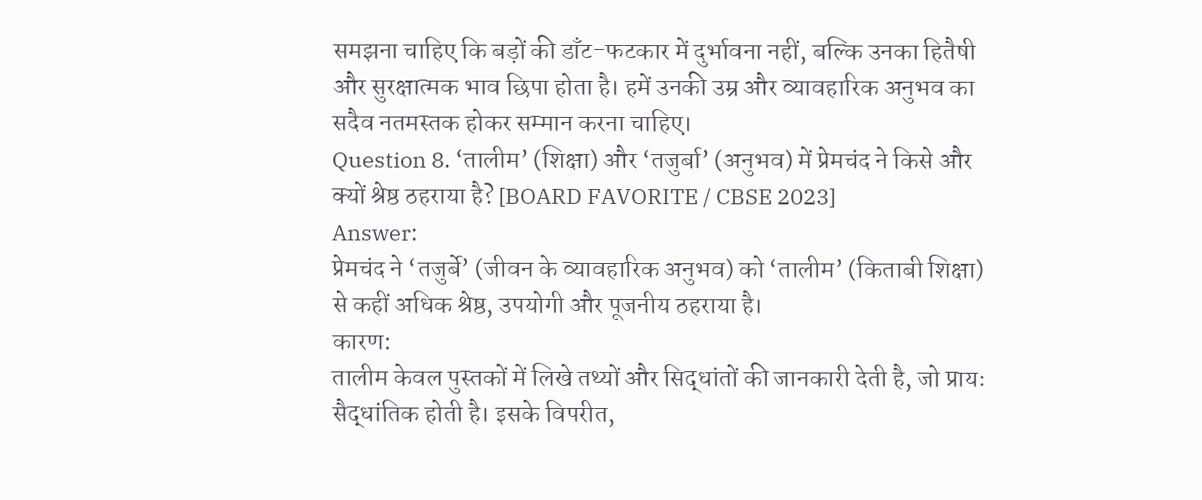समझना चाहिए कि बड़ों की डाँट-फटकार में दुर्भावना नहीं, बल्कि उनका हितैषी और सुरक्षात्मक भाव छिपा होता है। हमें उनकी उम्र और व्यावहारिक अनुभव का सदैव नतमस्तक होकर सम्मान करना चाहिए।
Question 8. ‘तालीम’ (शिक्षा) और ‘तजुर्बा’ (अनुभव) में प्रेमचंद ने किसे और क्यों श्रेष्ठ ठहराया है? [BOARD FAVORITE / CBSE 2023]
Answer:
प्रेमचंद ने ‘तजुर्बे’ (जीवन के व्यावहारिक अनुभव) को ‘तालीम’ (किताबी शिक्षा) से कहीं अधिक श्रेष्ठ, उपयोगी और पूजनीय ठहराया है।
कारण:
तालीम केवल पुस्तकों में लिखे तथ्यों और सिद्धांतों की जानकारी देती है, जो प्रायः सैद्धांतिक होती है। इसके विपरीत,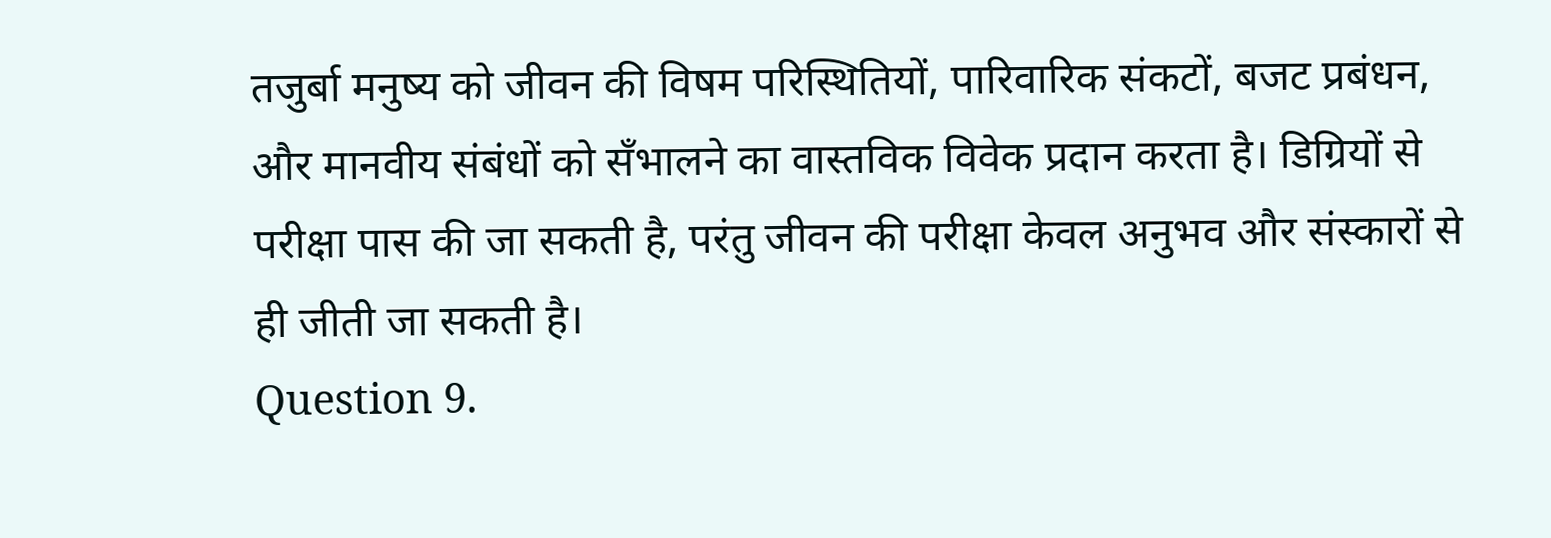तजुर्बा मनुष्य को जीवन की विषम परिस्थितियों, पारिवारिक संकटों, बजट प्रबंधन, और मानवीय संबंधों को सँभालने का वास्तविक विवेक प्रदान करता है। डिग्रियों से परीक्षा पास की जा सकती है, परंतु जीवन की परीक्षा केवल अनुभव और संस्कारों से ही जीती जा सकती है।
Question 9.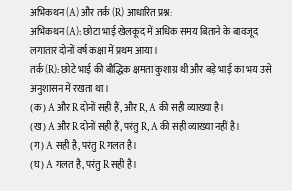अभिकथन (A) और तर्क (R) आधारित प्रश्न:
अभिकथन (A): छोटा भाई खेलकूद में अधिक समय बिताने के बावजूद लगातार दोनों वर्ष कक्षा में प्रथम आया।
तर्क (R): छोटे भाई की बौद्धिक क्षमता कुशाग्र थी और बड़े भाई का भय उसे अनुशासन में रखता था।
(क) A और R दोनों सही हैं, और R, A की सही व्याख्या है।
(ख) A और R दोनों सही हैं, परंतु R, A की सही व्याख्या नहीं है।
(ग) A सही है, परंतु R गलत है।
(घ) A गलत है, परंतु R सही है।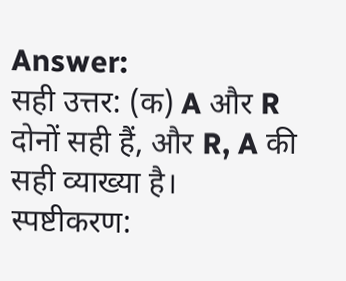Answer:
सही उत्तर: (क) A और R दोनों सही हैं, और R, A की सही व्याख्या है।
स्पष्टीकरण: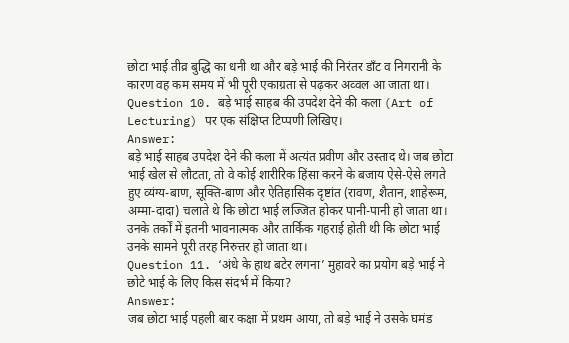छोटा भाई तीव्र बुद्धि का धनी था और बड़े भाई की निरंतर डाँट व निगरानी के कारण वह कम समय में भी पूरी एकाग्रता से पढ़कर अव्वल आ जाता था।
Question 10. बड़े भाई साहब की उपदेश देने की कला (Art of Lecturing) पर एक संक्षिप्त टिप्पणी लिखिए।
Answer:
बड़े भाई साहब उपदेश देने की कला में अत्यंत प्रवीण और उस्ताद थे। जब छोटा भाई खेल से लौटता, तो वे कोई शारीरिक हिंसा करने के बजाय ऐसे-ऐसे लगते हुए व्यंग्य-बाण, सूक्ति-बाण और ऐतिहासिक दृष्टांत (रावण, शैतान, शाहेरूम, अम्मा-दादा) चलाते थे कि छोटा भाई लज्जित होकर पानी-पानी हो जाता था। उनके तर्कों में इतनी भावनात्मक और तार्किक गहराई होती थी कि छोटा भाई उनके सामने पूरी तरह निरुत्तर हो जाता था।
Question 11. ‘अंधे के हाथ बटेर लगना’ मुहावरे का प्रयोग बड़े भाई ने छोटे भाई के लिए किस संदर्भ में किया?
Answer:
जब छोटा भाई पहली बार कक्षा में प्रथम आया, तो बड़े भाई ने उसके घमंड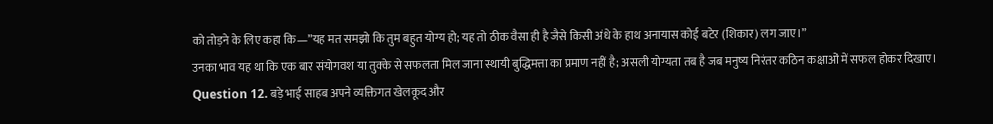को तोड़ने के लिए कहा कि—”यह मत समझो कि तुम बहुत योग्य हो; यह तो ठीक वैसा ही है जैसे किसी अंधे के हाथ अनायास कोई बटेर (शिकार) लग जाए।”
उनका भाव यह था कि एक बार संयोगवश या तुक्के से सफलता मिल जाना स्थायी बुद्धिमत्ता का प्रमाण नहीं है; असली योग्यता तब है जब मनुष्य निरंतर कठिन कक्षाओं में सफल होकर दिखाए।
Question 12. बड़े भाई साहब अपने व्यक्तिगत खेलकूद और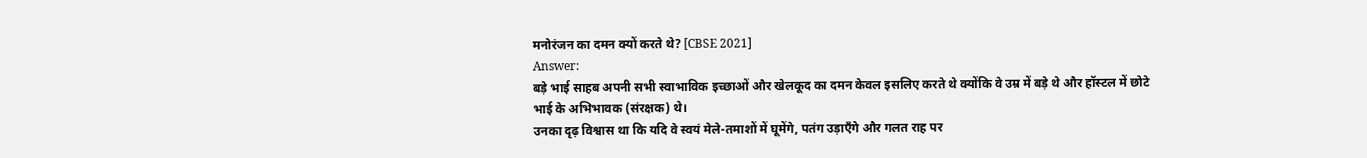मनोरंजन का दमन क्यों करते थे? [CBSE 2021]
Answer:
बड़े भाई साहब अपनी सभी स्वाभाविक इच्छाओं और खेलकूद का दमन केवल इसलिए करते थे क्योंकि वे उम्र में बड़े थे और हॉस्टल में छोटे भाई के अभिभावक (संरक्षक) थे।
उनका दृढ़ विश्वास था कि यदि वे स्वयं मेले-तमाशों में घूमेंगे, पतंग उड़ाएँगे और गलत राह पर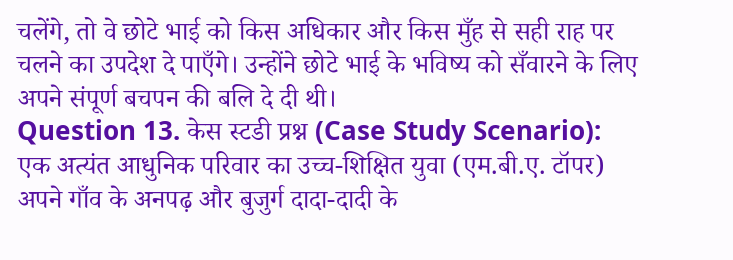चलेंगे, तो वे छोटे भाई को किस अधिकार और किस मुँह से सही राह पर चलने का उपदेश दे पाएँगे। उन्होंने छोटे भाई के भविष्य को सँवारने के लिए अपने संपूर्ण बचपन की बलि दे दी थी।
Question 13. केस स्टडी प्रश्न (Case Study Scenario):
एक अत्यंत आधुनिक परिवार का उच्च-शिक्षित युवा (एम.बी.ए. टॉपर) अपने गाँव के अनपढ़ और बुजुर्ग दादा-दादी के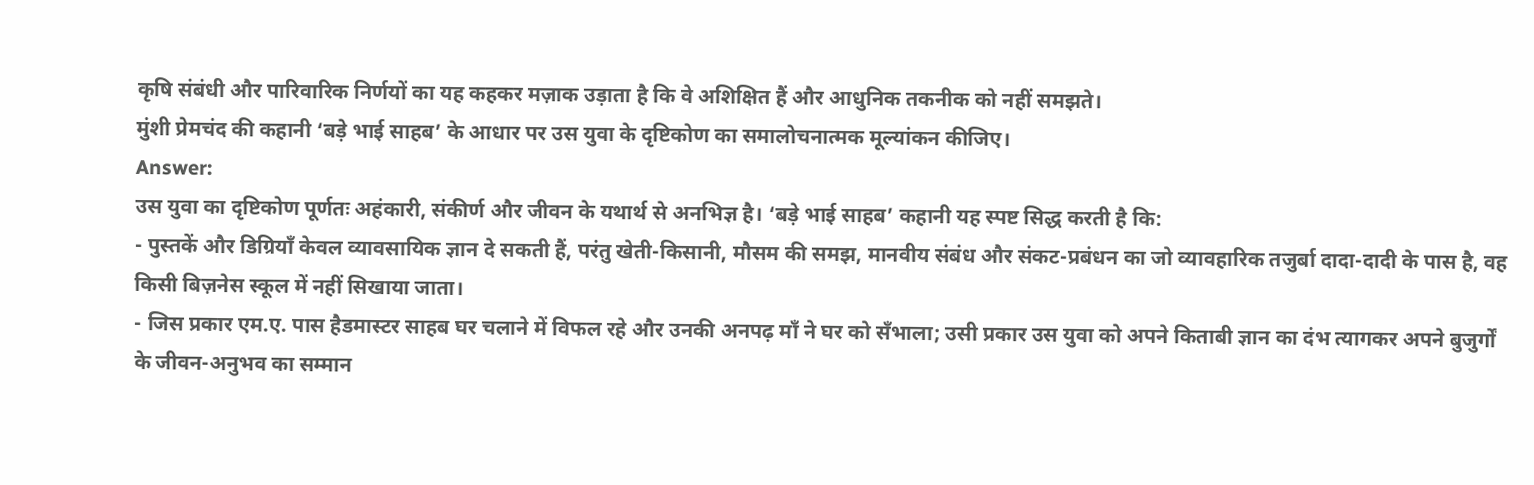कृषि संबंधी और पारिवारिक निर्णयों का यह कहकर मज़ाक उड़ाता है कि वे अशिक्षित हैं और आधुनिक तकनीक को नहीं समझते।
मुंशी प्रेमचंद की कहानी ‘बड़े भाई साहब’ के आधार पर उस युवा के दृष्टिकोण का समालोचनात्मक मूल्यांकन कीजिए।
Answer:
उस युवा का दृष्टिकोण पूर्णतः अहंकारी, संकीर्ण और जीवन के यथार्थ से अनभिज्ञ है। ‘बड़े भाई साहब’ कहानी यह स्पष्ट सिद्ध करती है कि:
- पुस्तकें और डिग्रियाँ केवल व्यावसायिक ज्ञान दे सकती हैं, परंतु खेती-किसानी, मौसम की समझ, मानवीय संबंध और संकट-प्रबंधन का जो व्यावहारिक तजुर्बा दादा-दादी के पास है, वह किसी बिज़नेस स्कूल में नहीं सिखाया जाता।
- जिस प्रकार एम.ए. पास हैडमास्टर साहब घर चलाने में विफल रहे और उनकी अनपढ़ माँ ने घर को सँभाला; उसी प्रकार उस युवा को अपने किताबी ज्ञान का दंभ त्यागकर अपने बुजुर्गों के जीवन-अनुभव का सम्मान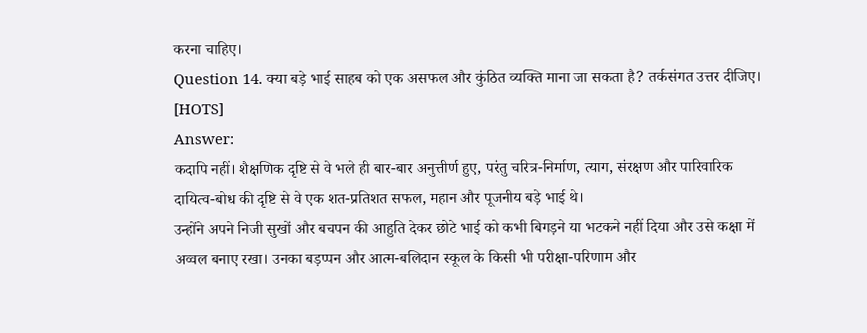करना चाहिए।
Question 14. क्या बड़े भाई साहब को एक असफल और कुंठित व्यक्ति माना जा सकता है? तर्कसंगत उत्तर दीजिए। [HOTS]
Answer:
कदापि नहीं। शैक्षणिक दृष्टि से वे भले ही बार-बार अनुत्तीर्ण हुए, परंतु चरित्र-निर्माण, त्याग, संरक्षण और पारिवारिक दायित्व-बोध की दृष्टि से वे एक शत-प्रतिशत सफल, महान और पूजनीय बड़े भाई थे।
उन्होंने अपने निजी सुखों और बचपन की आहुति देकर छोटे भाई को कभी बिगड़ने या भटकने नहीं दिया और उसे कक्षा में अव्वल बनाए रखा। उनका बड़प्पन और आत्म-बलिदान स्कूल के किसी भी परीक्षा-परिणाम और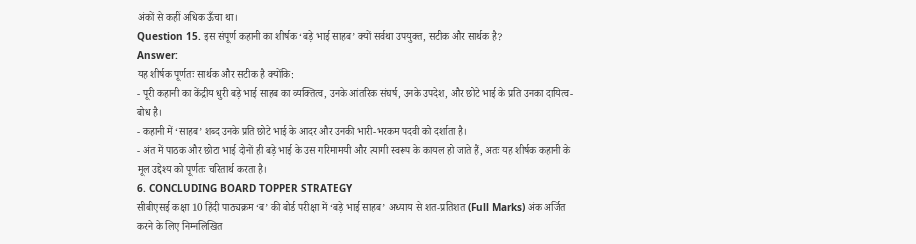अंकों से कहीं अधिक ऊँचा था।
Question 15. इस संपूर्ण कहानी का शीर्षक ‘बड़े भाई साहब’ क्यों सर्वथा उपयुक्त, सटीक और सार्थक है?
Answer:
यह शीर्षक पूर्णतः सार्थक और सटीक है क्योंकि:
- पूरी कहानी का केंद्रीय धुरी बड़े भाई साहब का व्यक्तित्व, उनके आंतरिक संघर्ष, उनके उपदेश, और छोटे भाई के प्रति उनका दायित्व-बोध है।
- कहानी में ‘साहब’ शब्द उनके प्रति छोटे भाई के आदर और उनकी भारी-भरकम पदवी को दर्शाता है।
- अंत में पाठक और छोटा भाई दोनों ही बड़े भाई के उस गरिमामयी और त्यागी स्वरूप के कायल हो जाते हैं, अतः यह शीर्षक कहानी के मूल उद्देश्य को पूर्णतः चरितार्थ करता है।
6. CONCLUDING BOARD TOPPER STRATEGY
सीबीएसई कक्षा 10 हिंदी पाठ्यक्रम ‘ब’ की बोर्ड परीक्षा में ‘बड़े भाई साहब’ अध्याय से शत-प्रतिशत (Full Marks) अंक अर्जित करने के लिए निम्नलिखित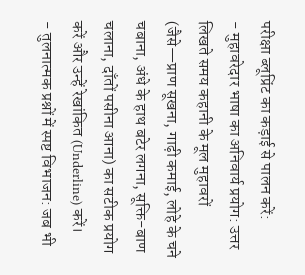परीक्षा ब्लूप्रिंट का कड़ाई से पालन करें:
- मुहावरेदार भाषा का अनिवार्य प्रयोग: उत्तर लिखते समय कहानी के मूल मुहावरों (जैसे—प्राण सूखना, गाढ़ी कमाई, लोहे के चने चबाना, अंधे के हाथ बटेर लगना, सूक्ति-बाण चलाना, दाँतों पसीना आना) का सटीक प्रयोग करें और उन्हें रेखांकित (Underline) करें।
- तुलनात्मक प्रश्नों में स्पष्ट विभाजन: जब भी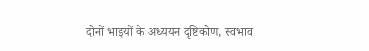दोनों भाइयों के अध्ययन दृष्टिकोण, स्वभाव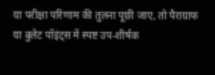या परीक्षा परिणाम की तुलना पूछी जाए, तो पैराग्राफ या बुलेट पॉइंट्स में स्पष्ट उप-शीर्षक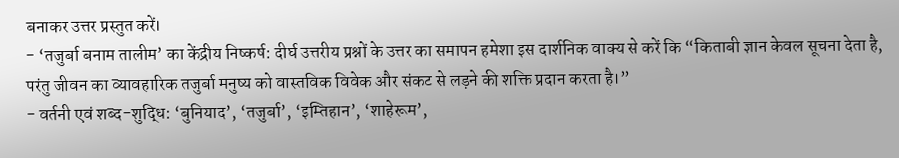बनाकर उत्तर प्रस्तुत करें।
- ‘तजुर्बा बनाम तालीम’ का केंद्रीय निष्कर्ष: दीर्घ उत्तरीय प्रश्नों के उत्तर का समापन हमेशा इस दार्शनिक वाक्य से करें कि “किताबी ज्ञान केवल सूचना देता है, परंतु जीवन का व्यावहारिक तजुर्बा मनुष्य को वास्तविक विवेक और संकट से लड़ने की शक्ति प्रदान करता है।”
- वर्तनी एवं शब्द-शुद्धि: ‘बुनियाद’, ‘तजुर्बा’, ‘इम्तिहान’, ‘शाहेरूम’,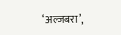‘अल्जबरा’,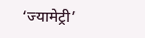‘ज्यामेट्री’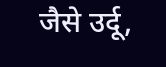जैसे उर्दू,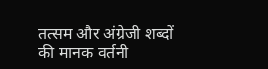तत्सम और अंग्रेजी शब्दों की मानक वर्तनी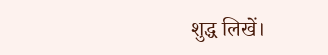शुद्ध लिखें।